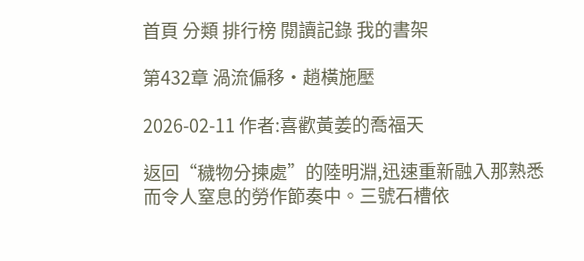首頁 分類 排行榜 閱讀記錄 我的書架

第432章 渦流偏移·趙橫施壓

2026-02-11 作者:喜歡黃姜的喬福天

返回“穢物分揀處”的陸明淵,迅速重新融入那熟悉而令人窒息的勞作節奏中。三號石槽依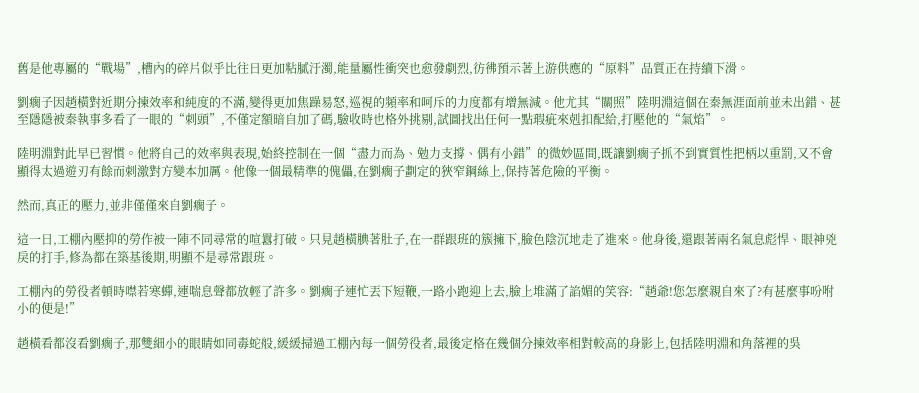舊是他專屬的“戰場”,槽內的碎片似乎比往日更加粘膩汙濁,能量屬性衝突也愈發劇烈,彷彿預示著上游供應的“原料”品質正在持續下滑。

劉瘸子因趙橫對近期分揀效率和純度的不滿,變得更加焦躁易怒,巡視的頻率和呵斥的力度都有增無減。他尤其“關照”陸明淵這個在秦無涯面前並未出錯、甚至隱隱被秦執事多看了一眼的“刺頭”,不僅定額暗自加了碼,驗收時也格外挑剔,試圖找出任何一點瑕疵來剋扣配給,打壓他的“氣焰”。

陸明淵對此早已習慣。他將自己的效率與表現,始終控制在一個“盡力而為、勉力支撐、偶有小錯”的微妙區間,既讓劉瘸子抓不到實質性把柄以重罰,又不會顯得太過遊刃有餘而刺激對方變本加厲。他像一個最精準的傀儡,在劉瘸子劃定的狹窄鋼絲上,保持著危險的平衡。

然而,真正的壓力,並非僅僅來自劉瘸子。

這一日,工棚內壓抑的勞作被一陣不同尋常的喧囂打破。只見趙橫腆著肚子,在一群跟班的簇擁下,臉色陰沉地走了進來。他身後,還跟著兩名氣息彪悍、眼神兇戾的打手,修為都在築基後期,明顯不是尋常跟班。

工棚內的勞役者頓時噤若寒蟬,連喘息聲都放輕了許多。劉瘸子連忙丟下短鞭,一路小跑迎上去,臉上堆滿了諂媚的笑容:“趙爺!您怎麼親自來了?有甚麼事吩咐小的便是!”

趙橫看都沒看劉瘸子,那雙細小的眼睛如同毒蛇般,緩緩掃過工棚內每一個勞役者,最後定格在幾個分揀效率相對較高的身影上,包括陸明淵和角落裡的吳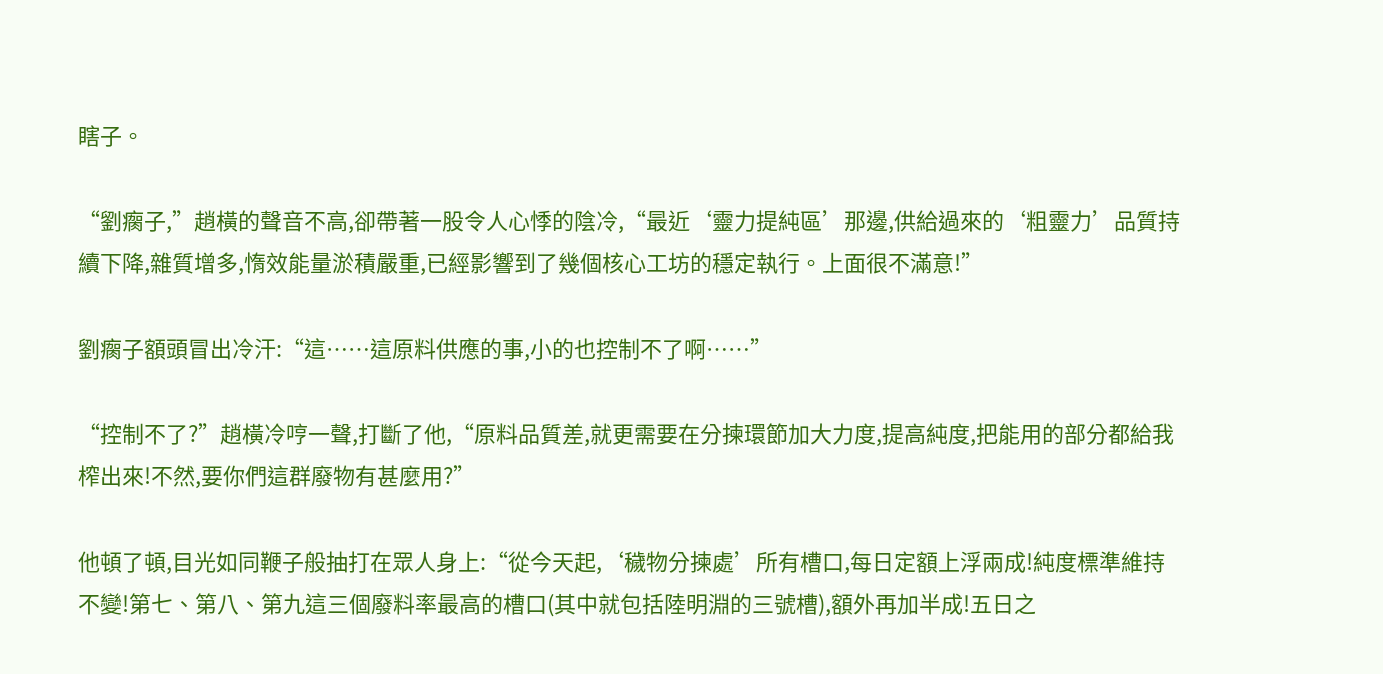瞎子。

“劉瘸子,”趙橫的聲音不高,卻帶著一股令人心悸的陰冷,“最近‘靈力提純區’那邊,供給過來的‘粗靈力’品質持續下降,雜質增多,惰效能量淤積嚴重,已經影響到了幾個核心工坊的穩定執行。上面很不滿意!”

劉瘸子額頭冒出冷汗:“這……這原料供應的事,小的也控制不了啊……”

“控制不了?”趙橫冷哼一聲,打斷了他,“原料品質差,就更需要在分揀環節加大力度,提高純度,把能用的部分都給我榨出來!不然,要你們這群廢物有甚麼用?”

他頓了頓,目光如同鞭子般抽打在眾人身上:“從今天起,‘穢物分揀處’所有槽口,每日定額上浮兩成!純度標準維持不變!第七、第八、第九這三個廢料率最高的槽口(其中就包括陸明淵的三號槽),額外再加半成!五日之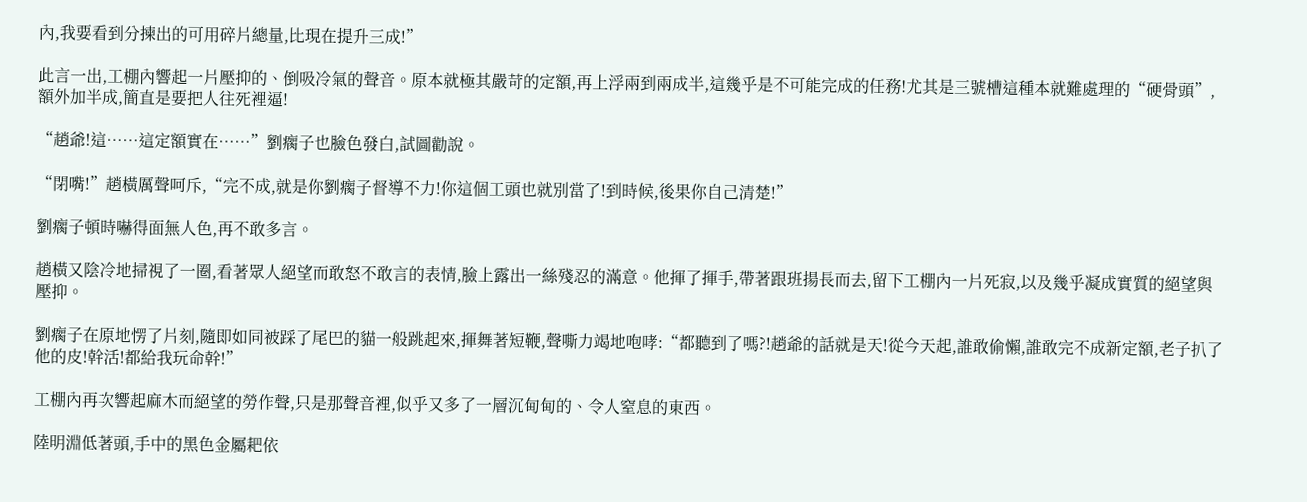內,我要看到分揀出的可用碎片總量,比現在提升三成!”

此言一出,工棚內響起一片壓抑的、倒吸冷氣的聲音。原本就極其嚴苛的定額,再上浮兩到兩成半,這幾乎是不可能完成的任務!尤其是三號槽這種本就難處理的“硬骨頭”,額外加半成,簡直是要把人往死裡逼!

“趙爺!這……這定額實在……”劉瘸子也臉色發白,試圖勸說。

“閉嘴!”趙橫厲聲呵斥,“完不成,就是你劉瘸子督導不力!你這個工頭也就別當了!到時候,後果你自己清楚!”

劉瘸子頓時嚇得面無人色,再不敢多言。

趙橫又陰冷地掃視了一圈,看著眾人絕望而敢怒不敢言的表情,臉上露出一絲殘忍的滿意。他揮了揮手,帶著跟班揚長而去,留下工棚內一片死寂,以及幾乎凝成實質的絕望與壓抑。

劉瘸子在原地愣了片刻,隨即如同被踩了尾巴的貓一般跳起來,揮舞著短鞭,聲嘶力竭地咆哮:“都聽到了嗎?!趙爺的話就是天!從今天起,誰敢偷懶,誰敢完不成新定額,老子扒了他的皮!幹活!都給我玩命幹!”

工棚內再次響起麻木而絕望的勞作聲,只是那聲音裡,似乎又多了一層沉甸甸的、令人窒息的東西。

陸明淵低著頭,手中的黑色金屬耙依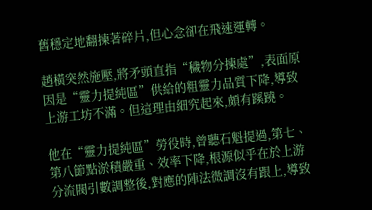舊穩定地翻揀著碎片,但心念卻在飛速運轉。

趙橫突然施壓,將矛頭直指“穢物分揀處”,表面原因是“靈力提純區”供給的粗靈力品質下降,導致上游工坊不滿。但這理由細究起來,頗有蹊蹺。

他在“靈力提純區”勞役時,曾聽石魁提過,第七、第八節點淤積嚴重、效率下降,根源似乎在於上游分流閥引數調整後,對應的陣法微調沒有跟上,導致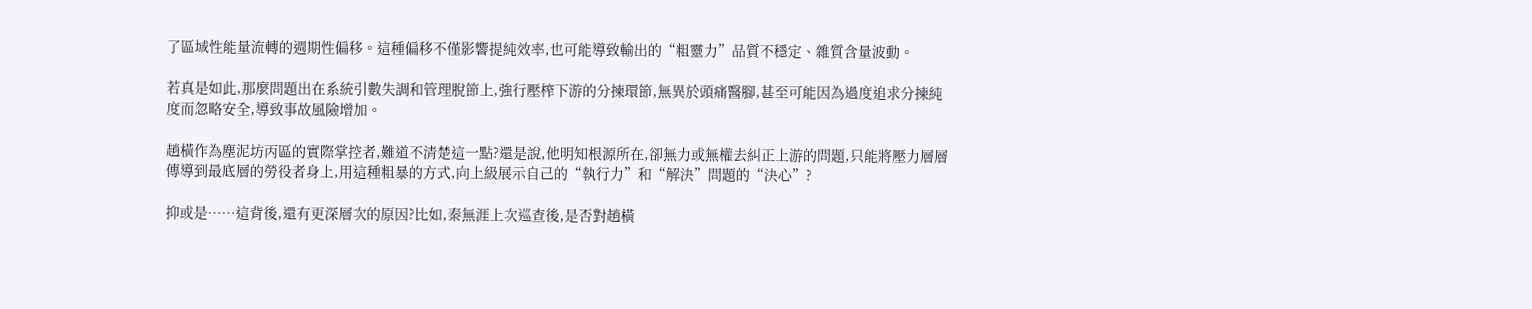了區域性能量流轉的週期性偏移。這種偏移不僅影響提純效率,也可能導致輸出的“粗靈力”品質不穩定、雜質含量波動。

若真是如此,那麼問題出在系統引數失調和管理脫節上,強行壓榨下游的分揀環節,無異於頭痛醫腳,甚至可能因為過度追求分揀純度而忽略安全,導致事故風險增加。

趙橫作為塵泥坊丙區的實際掌控者,難道不清楚這一點?還是說,他明知根源所在,卻無力或無權去糾正上游的問題,只能將壓力層層傳導到最底層的勞役者身上,用這種粗暴的方式,向上級展示自己的“執行力”和“解決”問題的“決心”?

抑或是……這背後,還有更深層次的原因?比如,秦無涯上次巡查後,是否對趙橫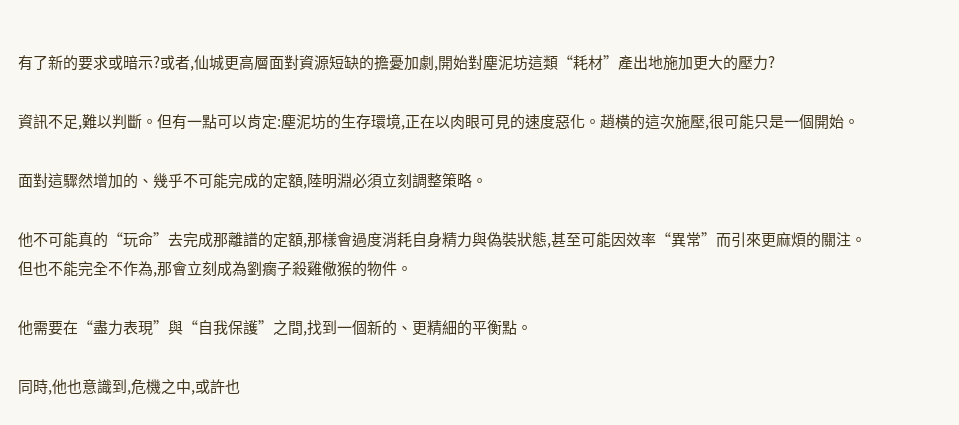有了新的要求或暗示?或者,仙城更高層面對資源短缺的擔憂加劇,開始對塵泥坊這類“耗材”產出地施加更大的壓力?

資訊不足,難以判斷。但有一點可以肯定:塵泥坊的生存環境,正在以肉眼可見的速度惡化。趙橫的這次施壓,很可能只是一個開始。

面對這驟然增加的、幾乎不可能完成的定額,陸明淵必須立刻調整策略。

他不可能真的“玩命”去完成那離譜的定額,那樣會過度消耗自身精力與偽裝狀態,甚至可能因效率“異常”而引來更麻煩的關注。但也不能完全不作為,那會立刻成為劉瘸子殺雞儆猴的物件。

他需要在“盡力表現”與“自我保護”之間,找到一個新的、更精細的平衡點。

同時,他也意識到,危機之中,或許也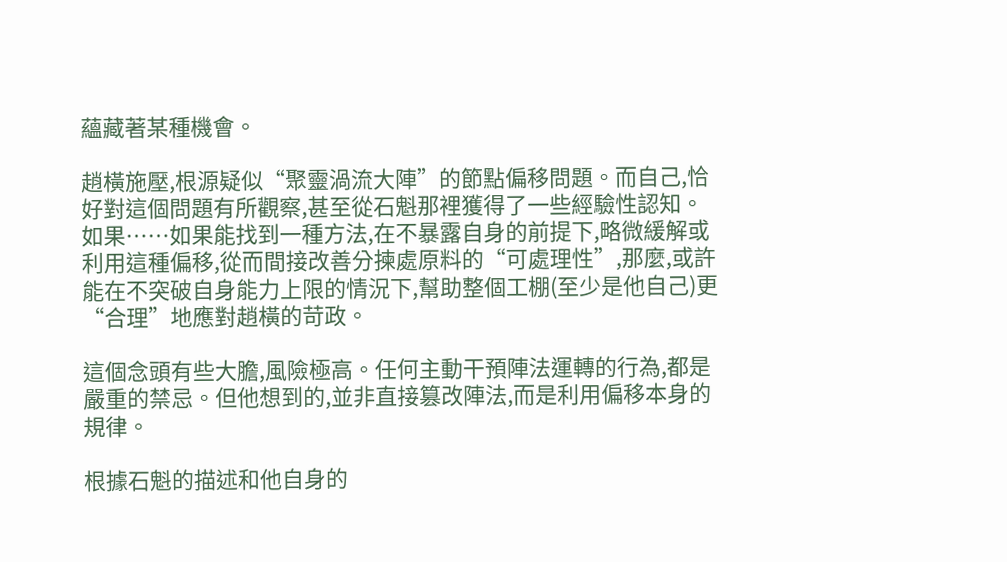蘊藏著某種機會。

趙橫施壓,根源疑似“聚靈渦流大陣”的節點偏移問題。而自己,恰好對這個問題有所觀察,甚至從石魁那裡獲得了一些經驗性認知。如果……如果能找到一種方法,在不暴露自身的前提下,略微緩解或利用這種偏移,從而間接改善分揀處原料的“可處理性”,那麼,或許能在不突破自身能力上限的情況下,幫助整個工棚(至少是他自己)更“合理”地應對趙橫的苛政。

這個念頭有些大膽,風險極高。任何主動干預陣法運轉的行為,都是嚴重的禁忌。但他想到的,並非直接篡改陣法,而是利用偏移本身的規律。

根據石魁的描述和他自身的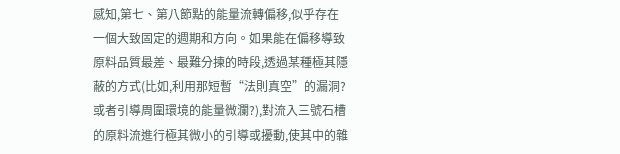感知,第七、第八節點的能量流轉偏移,似乎存在一個大致固定的週期和方向。如果能在偏移導致原料品質最差、最難分揀的時段,透過某種極其隱蔽的方式(比如,利用那短暫“法則真空”的漏洞?或者引導周圍環境的能量微瀾?),對流入三號石槽的原料流進行極其微小的引導或擾動,使其中的雜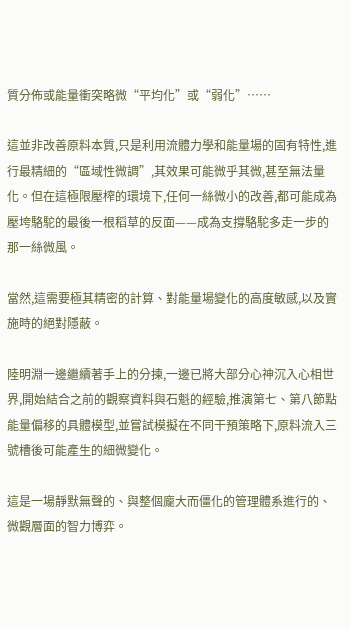質分佈或能量衝突略微“平均化”或“弱化”……

這並非改善原料本質,只是利用流體力學和能量場的固有特性,進行最精細的“區域性微調”,其效果可能微乎其微,甚至無法量化。但在這極限壓榨的環境下,任何一絲微小的改善,都可能成為壓垮駱駝的最後一根稻草的反面——成為支撐駱駝多走一步的那一絲微風。

當然,這需要極其精密的計算、對能量場變化的高度敏感,以及實施時的絕對隱蔽。

陸明淵一邊繼續著手上的分揀,一邊已將大部分心神沉入心相世界,開始結合之前的觀察資料與石魁的經驗,推演第七、第八節點能量偏移的具體模型,並嘗試模擬在不同干預策略下,原料流入三號槽後可能產生的細微變化。

這是一場靜默無聲的、與整個龐大而僵化的管理體系進行的、微觀層面的智力博弈。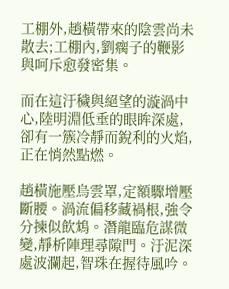工棚外,趙橫帶來的陰雲尚未散去;工棚內,劉瘸子的鞭影與呵斥愈發密集。

而在這汙穢與絕望的漩渦中心,陸明淵低垂的眼眸深處,卻有一簇冷靜而銳利的火焰,正在悄然點燃。

趙橫施壓烏雲罩,定額驟增壓斷腰。渦流偏移藏禍根,強令分揀似飲鴆。潛龍臨危謀微變,靜析陣理尋隙門。汙泥深處波瀾起,智珠在握待風吟。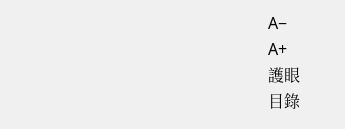A−
A+
護眼
目錄